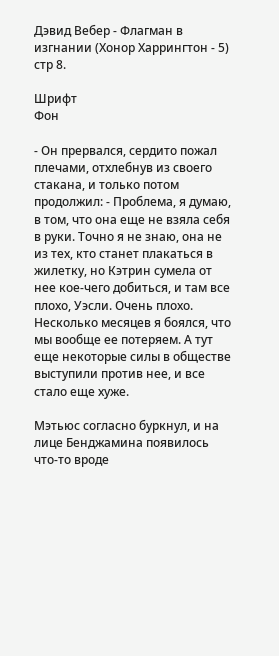Дэвид Вебер - Флагман в изгнании (Хонор Харрингтон - 5) стр 8.

Шрифт
Фон

- Он прервался, сердито пожал плечами, отхлебнув из своего стакана, и только потом продолжил: - Проблема, я думаю, в том, что она еще не взяла себя в руки. Точно я не знаю, она не из тех, кто станет плакаться в жилетку, но Кэтрин сумела от нее кое-чего добиться, и там все плохо, Уэсли. Очень плохо. Несколько месяцев я боялся, что мы вообще ее потеряем. А тут еще некоторые силы в обществе выступили против нее, и все стало еще хуже.

Мэтьюс согласно буркнул, и на лице Бенджамина появилось что-то вроде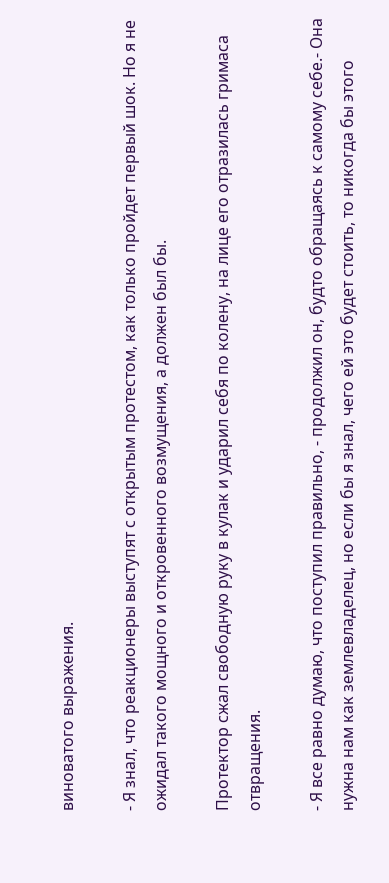виноватого выражения.

- Я знал, что реакционеры выступят с открытым протестом, как только пройдет первый шок. Но я не ожидал такого мощного и откровенного возмущения, а должен был бы.

Протектор сжал свободную руку в кулак и ударил себя по колену, на лице его отразилась гримаса отвращения.

- Я все равно думаю, что поступил правильно, - продолжил он, будто обращаясь к самому себе.- Она нужна нам как землевладелец, но если бы я знал, чего ей это будет стоить, то никогда бы этого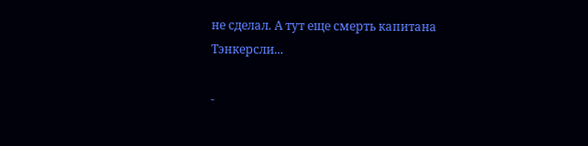не сделал. А тут еще смерть капитана Тэнкерсли...

-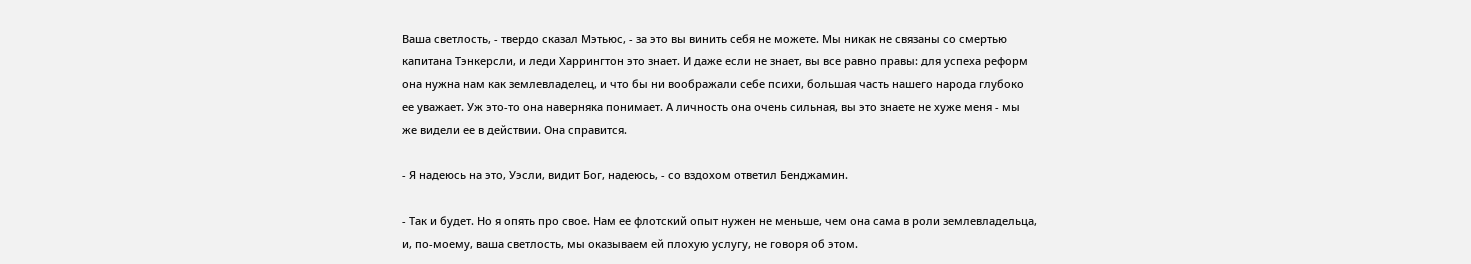Ваша светлость, - твердо сказал Мэтьюс, - за это вы винить себя не можете. Мы никак не связаны со смертью капитана Тэнкерсли, и леди Харрингтон это знает. И даже если не знает, вы все равно правы: для успеха реформ она нужна нам как землевладелец, и что бы ни воображали себе психи, большая часть нашего народа глубоко ее уважает. Уж это-то она наверняка понимает. А личность она очень сильная, вы это знаете не хуже меня - мы же видели ее в действии. Она справится.

- Я надеюсь на это, Уэсли, видит Бог, надеюсь, - со вздохом ответил Бенджамин.

- Так и будет. Но я опять про свое. Нам ее флотский опыт нужен не меньше, чем она сама в роли землевладельца, и, по-моему, ваша светлость, мы оказываем ей плохую услугу, не говоря об этом.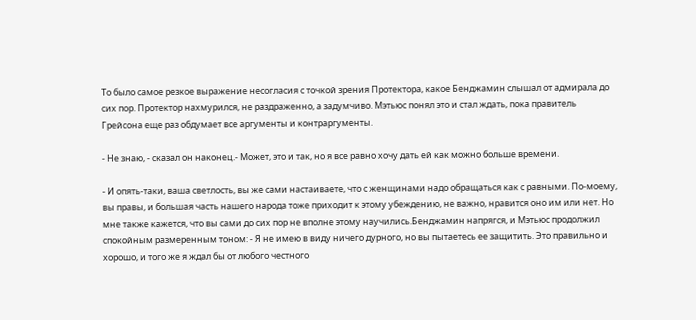То было самое резкое выражение несогласия с точкой зрения Протектора, какое Бенджамин слышал от адмирала до сих пор. Протектор нахмурился, не раздраженно, а задумчиво. Мэтьюс понял это и стал ждать, пока правитель Грейсона еще раз обдумает все аргументы и контраргументы.

- Не знаю, - сказал он наконец.- Может, это и так, но я все равно хочу дать ей как можно больше времени.

- И опять-таки, ваша светлость, вы же сами настаиваете, что с женщинами надо обращаться как с равными. По-моему, вы правы, и большая часть нашего народа тоже приходит к этому убеждению, не важно, нравится оно им или нет. Но мне также кажется, что вы сами до сих пор не вполне этому научились.Бенджамин напрягся, и Мэтьюс продолжил спокойным размеренным тоном: - Я не имею в виду ничего дурного, но вы пытаетесь ее защитить. Это правильно и хорошо, и того же я ждал бы от любого честного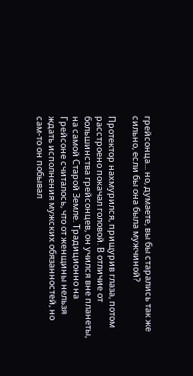грейсонца... но, думаете, вы бы старались так же сильно, если бы она была мужчиной?

Протектор нахмурился, прищурив глаза, потом расстроено покачал головой. В отличие от большинства грейсонцев, он учился вне планеты, на самой Старой Земле. Традиционно на Грейсоне считалось, что от женщины нельзя ждать исполнения мужских обязанностей, но сам-то он побывал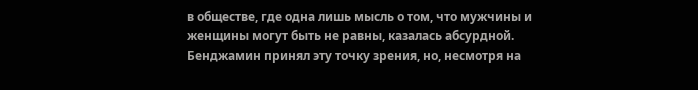в обществе, где одна лишь мысль о том, что мужчины и женщины могут быть не равны, казалась абсурдной. Бенджамин принял эту точку зрения, но, несмотря на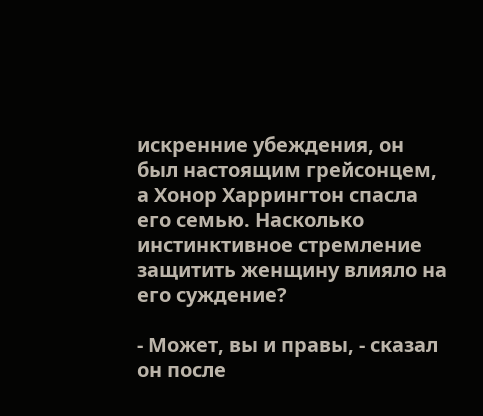искренние убеждения, он был настоящим грейсонцем, а Хонор Харрингтон спасла его семью. Насколько инстинктивное стремление защитить женщину влияло на его суждение?

- Может, вы и правы, - сказал он после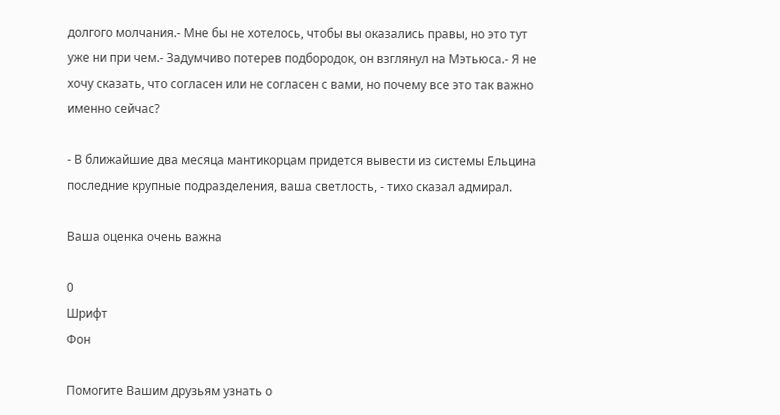долгого молчания.- Мне бы не хотелось, чтобы вы оказались правы, но это тут уже ни при чем.- Задумчиво потерев подбородок, он взглянул на Мэтьюса.- Я не хочу сказать, что согласен или не согласен с вами, но почему все это так важно именно сейчас?

- В ближайшие два месяца мантикорцам придется вывести из системы Ельцина последние крупные подразделения, ваша светлость, - тихо сказал адмирал.

Ваша оценка очень важна

0
Шрифт
Фон

Помогите Вашим друзьям узнать о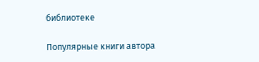библиотеке

Популярные книги автора